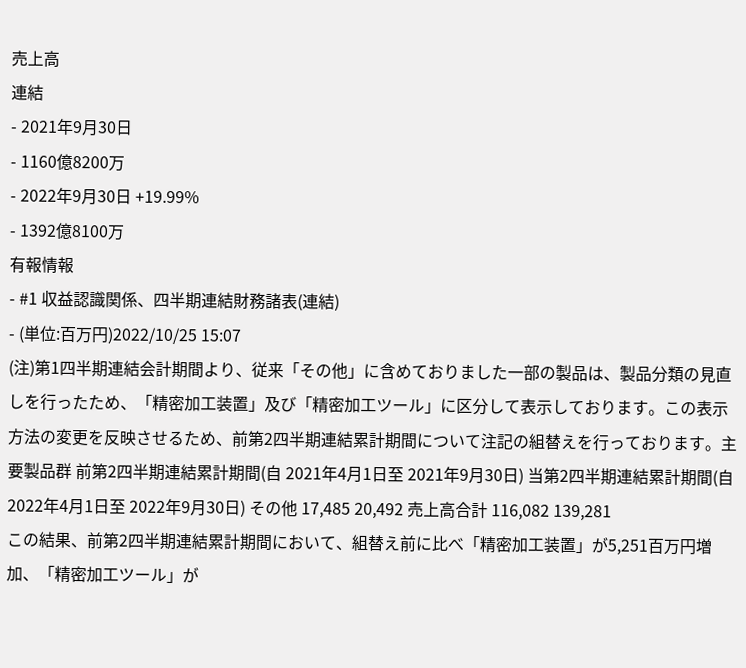売上高
連結
- 2021年9月30日
- 1160億8200万
- 2022年9月30日 +19.99%
- 1392億8100万
有報情報
- #1 収益認識関係、四半期連結財務諸表(連結)
- (単位:百万円)2022/10/25 15:07
(注)第1四半期連結会計期間より、従来「その他」に含めておりました一部の製品は、製品分類の見直しを行ったため、「精密加工装置」及び「精密加工ツール」に区分して表示しております。この表示方法の変更を反映させるため、前第2四半期連結累計期間について注記の組替えを行っております。主要製品群 前第2四半期連結累計期間(自 2021年4月1日至 2021年9月30日) 当第2四半期連結累計期間(自 2022年4月1日至 2022年9月30日) その他 17,485 20,492 売上高合計 116,082 139,281
この結果、前第2四半期連結累計期間において、組替え前に比べ「精密加工装置」が5,251百万円増加、「精密加工ツール」が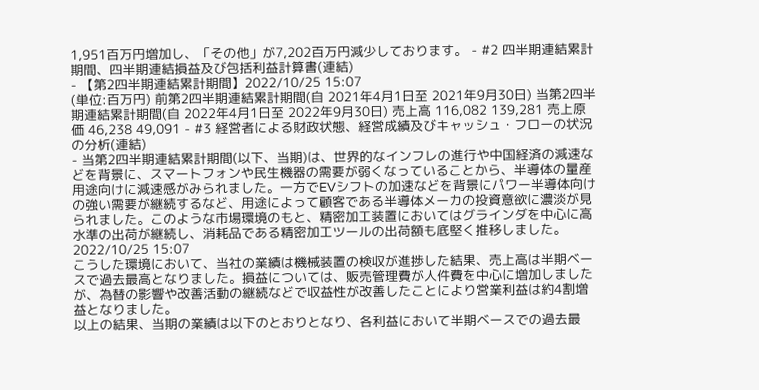1,951百万円増加し、「その他」が7,202百万円減少しております。 - #2 四半期連結累計期間、四半期連結損益及び包括利益計算書(連結)
- 【第2四半期連結累計期間】2022/10/25 15:07
(単位:百万円) 前第2四半期連結累計期間(自 2021年4月1日至 2021年9月30日) 当第2四半期連結累計期間(自 2022年4月1日至 2022年9月30日) 売上高 116,082 139,281 売上原価 46,238 49,091 - #3 経営者による財政状態、経営成績及びキャッシュ・フローの状況の分析(連結)
- 当第2四半期連結累計期間(以下、当期)は、世界的なインフレの進行や中国経済の減速などを背景に、スマートフォンや民生機器の需要が弱くなっていることから、半導体の量産用途向けに減速感がみられました。一方でEVシフトの加速などを背景にパワー半導体向けの強い需要が継続するなど、用途によって顧客である半導体メーカの投資意欲に濃淡が見られました。このような市場環境のもと、精密加工装置においてはグラインダを中心に高水準の出荷が継続し、消耗品である精密加工ツールの出荷額も底堅く推移しました。2022/10/25 15:07
こうした環境において、当社の業績は機械装置の検収が進捗した結果、売上高は半期ベースで過去最高となりました。損益については、販売管理費が人件費を中心に増加しましたが、為替の影響や改善活動の継続などで収益性が改善したことにより営業利益は約4割増益となりました。
以上の結果、当期の業績は以下のとおりとなり、各利益において半期ベースでの過去最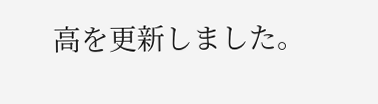高を更新しました。